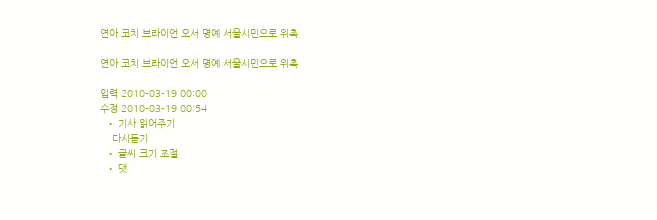연아 코치 브라이언 오서 명예 서울시민으로 위촉

연아 코치 브라이언 오서 명예 서울시민으로 위촉

입력 2010-03-19 00:00
수정 2010-03-19 00:54
  • 기사 읽어주기
    다시듣기
  • 글씨 크기 조절
  • 댓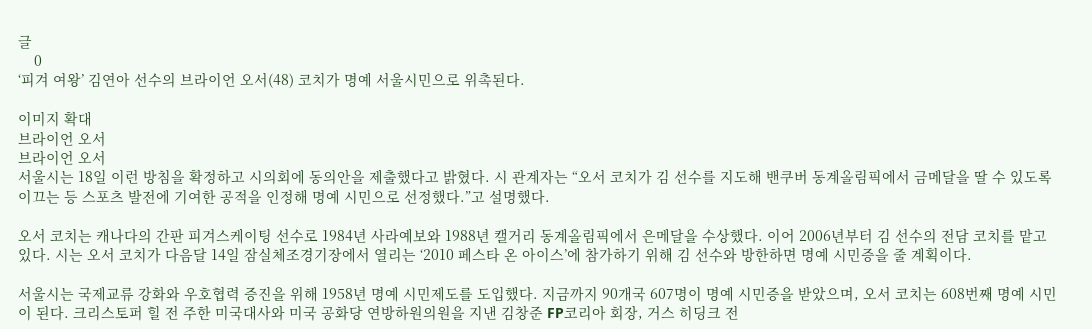글
    0
‘피겨 여왕’ 김연아 선수의 브라이언 오서(48) 코치가 명예 서울시민으로 위촉된다.

이미지 확대
브라이언 오서
브라이언 오서
서울시는 18일 이런 방침을 확정하고 시의회에 동의안을 제출했다고 밝혔다. 시 관계자는 “오서 코치가 김 선수를 지도해 밴쿠버 동계올림픽에서 금메달을 딸 수 있도록 이끄는 등 스포츠 발전에 기여한 공적을 인정해 명예 시민으로 선정했다.”고 설명했다.

오서 코치는 캐나다의 간판 피겨스케이팅 선수로 1984년 사라예보와 1988년 캘거리 동계올림픽에서 은메달을 수상했다. 이어 2006년부터 김 선수의 전담 코치를 맡고 있다. 시는 오서 코치가 다음달 14일 잠실체조경기장에서 열리는 ‘2010 페스타 온 아이스’에 참가하기 위해 김 선수와 방한하면 명예 시민증을 줄 계획이다.

서울시는 국제교류 강화와 우호협력 증진을 위해 1958년 명예 시민제도를 도입했다. 지금까지 90개국 607명이 명예 시민증을 받았으며, 오서 코치는 608번째 명예 시민이 된다. 크리스토퍼 힐 전 주한 미국대사와 미국 공화당 연방하원의원을 지낸 김창준 FP코리아 회장, 거스 히딩크 전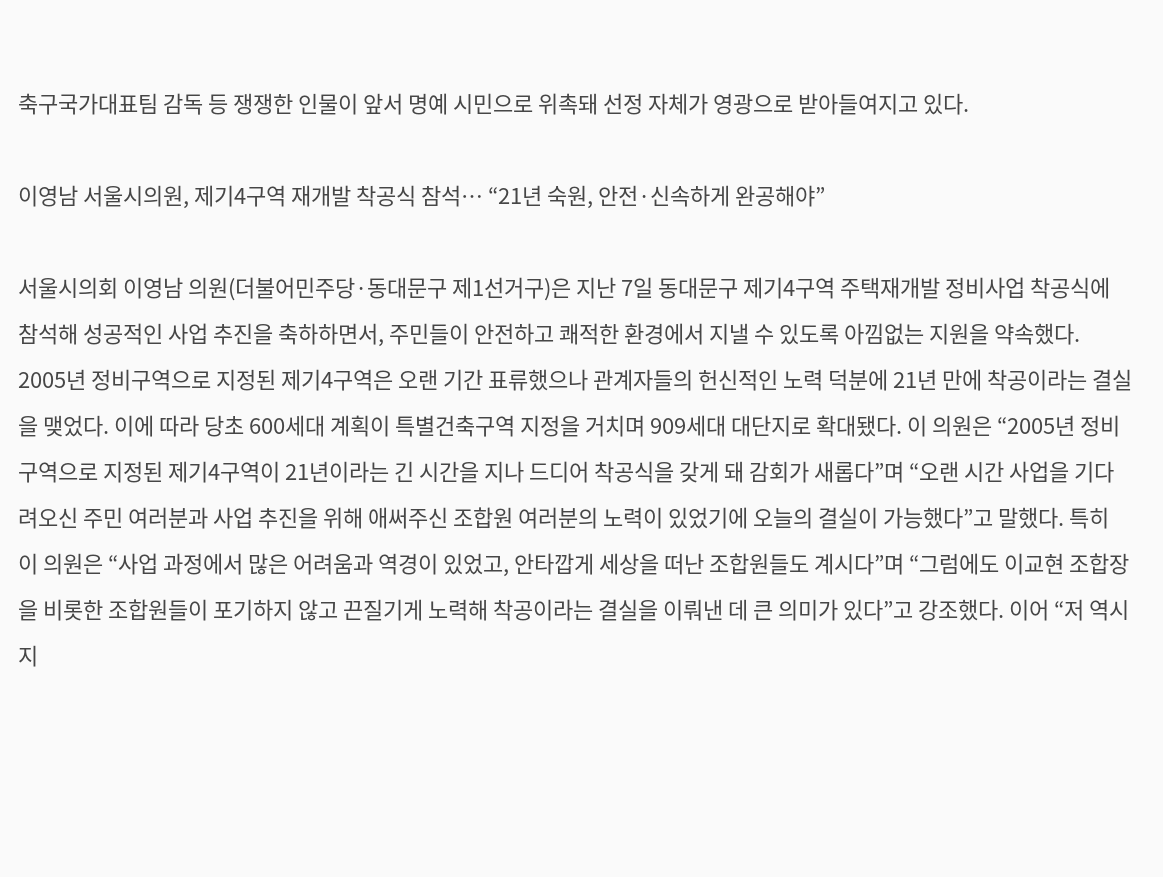축구국가대표팀 감독 등 쟁쟁한 인물이 앞서 명예 시민으로 위촉돼 선정 자체가 영광으로 받아들여지고 있다.

이영남 서울시의원, 제기4구역 재개발 착공식 참석… “21년 숙원, 안전·신속하게 완공해야”

서울시의회 이영남 의원(더불어민주당·동대문구 제1선거구)은 지난 7일 동대문구 제기4구역 주택재개발 정비사업 착공식에 참석해 성공적인 사업 추진을 축하하면서, 주민들이 안전하고 쾌적한 환경에서 지낼 수 있도록 아낌없는 지원을 약속했다. 2005년 정비구역으로 지정된 제기4구역은 오랜 기간 표류했으나 관계자들의 헌신적인 노력 덕분에 21년 만에 착공이라는 결실을 맺었다. 이에 따라 당초 600세대 계획이 특별건축구역 지정을 거치며 909세대 대단지로 확대됐다. 이 의원은 “2005년 정비구역으로 지정된 제기4구역이 21년이라는 긴 시간을 지나 드디어 착공식을 갖게 돼 감회가 새롭다”며 “오랜 시간 사업을 기다려오신 주민 여러분과 사업 추진을 위해 애써주신 조합원 여러분의 노력이 있었기에 오늘의 결실이 가능했다”고 말했다. 특히 이 의원은 “사업 과정에서 많은 어려움과 역경이 있었고, 안타깝게 세상을 떠난 조합원들도 계시다”며 “그럼에도 이교현 조합장을 비롯한 조합원들이 포기하지 않고 끈질기게 노력해 착공이라는 결실을 이뤄낸 데 큰 의미가 있다”고 강조했다. 이어 “저 역시 지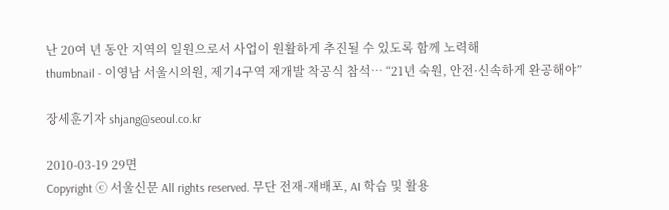난 20여 년 동안 지역의 일원으로서 사업이 원활하게 추진될 수 있도록 함께 노력해
thumbnail - 이영남 서울시의원, 제기4구역 재개발 착공식 참석… “21년 숙원, 안전·신속하게 완공해야”

장세훈기자 shjang@seoul.co.kr

2010-03-19 29면
Copyright ⓒ 서울신문 All rights reserved. 무단 전재-재배포, AI 학습 및 활용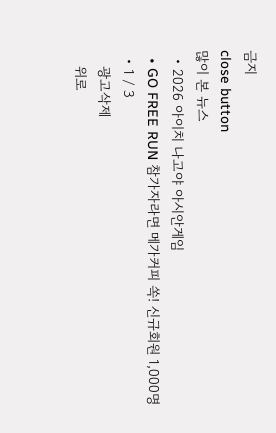금지
close button
많이 본 뉴스
  • 2026 아이치 나고야 아시안게임
  • GO FREE RUN 참가자라면 메가커피 쏙! 신규회원 1,000명
  • 1 / 3
    광고삭제
    위로